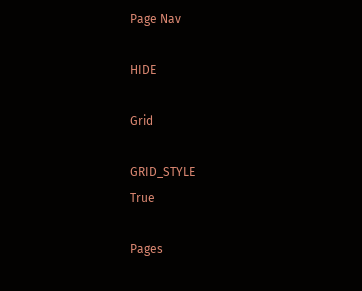Page Nav

HIDE

Grid

GRID_STYLE
True

Pages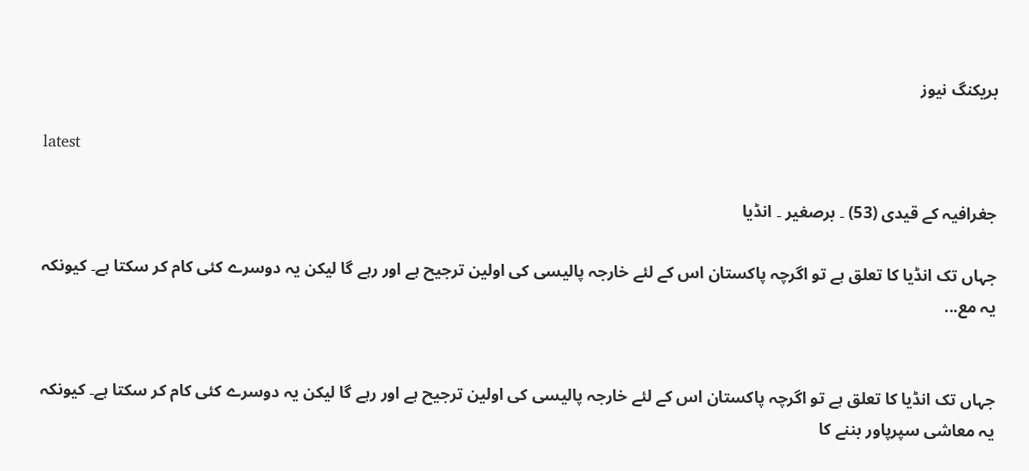بریکنگ نیوز

latest

جغرافیہ کے قیدی (53) ۔ برصغیر ۔ انڈیا

جہاں تک انڈیا کا تعلق ہے تو اگرچہ پاکستان اس کے لئے خارجہ پالیسی کی اولین ترجیح ہے اور رہے گا لیکن یہ دوسرے کئی کام کر سکتا ہے۔ کیونکہ یہ مع...


جہاں تک انڈیا کا تعلق ہے تو اگرچہ پاکستان اس کے لئے خارجہ پالیسی کی اولین ترجیح ہے اور رہے گا لیکن یہ دوسرے کئی کام کر سکتا ہے۔ کیونکہ یہ معاشی سپرپاور بننے کا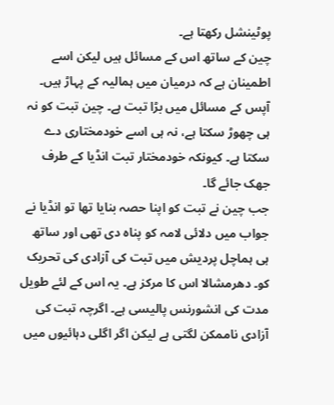پوٹینشل رکھتا ہے۔
چین کے ساتھ اس کے مسائل ہیں لیکن اسے اطمینان ہے کہ درمیان میں ہمالیہ کے پہاڑ ہیں۔
آپس کے مسائل میں بڑا تبت ہے۔ چین تبت کو نہ ہی چھوڑ سکتا ہے، نہ ہی اسے خودمختاری دے سکتا ہے۔ کیونکہ خودمختار تبت انڈیا کے طرف جھک جائے گا۔
جب چین نے تبت کو اپنا حصہ بنایا تھا تو انڈیا نے جواب میں دلائی لامہ کو پناہ دی تھی اور ساتھ ہی ہماچل پردیش میں تبت کی آزادی کی تحریک کو۔ دھرمشالا اس کا مرکز ہے۔ یہ اس کے لئے طویل مدت کی انشورنس پالیسی ہے۔ اگرچہ تبت کی آزادی ناممکن لگتی ہے لیکن اگر اگلی دہائیوں میں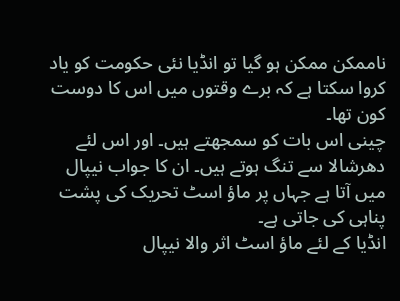ناممکن ممکن ہو گیا تو انڈیا نئی حکومت کو یاد کروا سکتا ہے کہ برے وقتوں میں اس کا دوست کون تھا۔
چینی اس بات کو سمجھتے ہیں۔ اور اس لئے دھرشالا سے تنگ ہوتے ہیں۔ ان کا جواب نیپال میں آتا ہے جہاں پر ماؤ اسٹ تحریک کی پشت پناہی کی جاتی ہے۔
انڈیا کے لئے ماؤ اسٹ اثر والا نیپال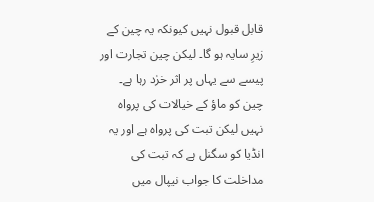قابل قبول نہیں کیونکہ یہ چین کے زیرِ سایہ ہو گا۔ لیکن چین تجارت اور پیسے سے یہاں پر اثر خرٰد رہا ہے۔ چین کو ماؤ کے خیالات کی پرواہ نہیں لیکن تبت کی پرواہ ہے اور یہ انڈیا کو سگنل ہے کہ تبت کی مداخلت کا جواب نیپال میں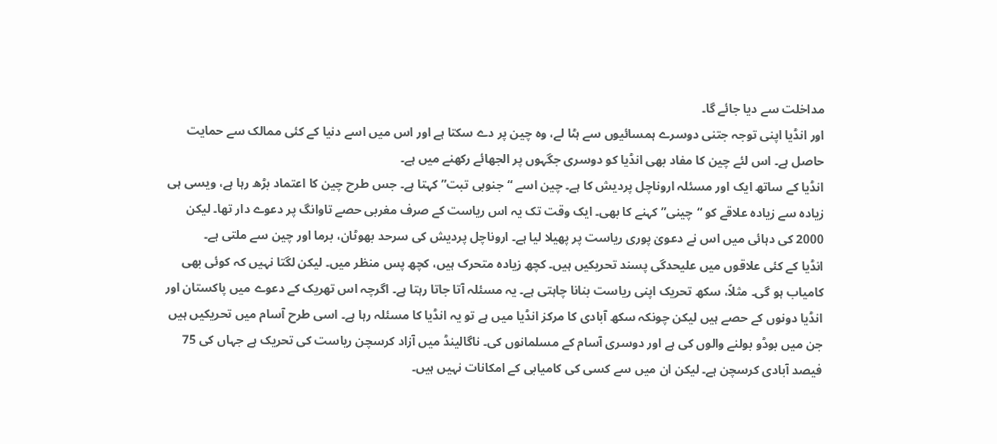مداخلت سے دیا جائے گا۔
اور انڈیا اپنی توجہ جتنی دوسرے ہمسائیوں سے ہٹا لے، وہ چین پر دے سکتا ہے اور اس میں اسے دنیا کے کئی ممالک سے حمایت حاصل ہے۔ اس لئے چین کا مفاد بھی انڈیا کو دوسری جگہوں پر الجھائے رکھنے میں ہے۔
انڈیا کے ساتھ ایک اور مسئلہ اروناچل پردیش کا ہے۔ چین اسے “جنوبی تبت” کہتا ہے۔ جس طرح چین کا اعتماد بڑھ رہا ہے، ویسی ہی زیادہ سے زیادہ علاقے کو “چینی” کہنے کا بھی۔ ایک وقت تک یہ اس ریاست کے صرف مغربی حصے تاوانگ پر دعوے دار تھا۔ لیکن 2000 کی دہائی میں اس نے دعویٰ پوری ریاست پر پھیلا لیا ہے۔ اروناچل پردیش کی سرحد بھوٹان، برما اور چین سے ملتی ہے۔
انڈیا کے کئی علاقوں میں علیحدگی پسند تحریکیں ہیں۔ کچھ زیادہ متحرک ہیں، کچھ پس منظر میں۔ لیکن لگتا نہیں کہ کوئی بھی کامیاب ہو گی۔ مثلاً، سکھ تحریک اپنی ریاست بنانا چاہتی ہے۔ یہ مسئلہ آتا جاتا رہتا ہے۔ اگرچہ اس تھریک کے دعوے میں پاکستان اور انڈیا دونوں کے حصے ہیں لیکن چونکہ سکھ آبادی کا مرکز انڈیا میں ہے تو یہ انڈیا کا مسئلہ رہا ہے۔ اسی طرح آسام میں تحریکیں ہیں جن میں بوڈو بولنے والوں کی ہے اور دوسری آسام کے مسلمانوں کی۔ ناگالینڈ میں آزاد کرسچن ریاست کی تحریک ہے جہاں کی 75 فیصد آبادی کرسچن ہے۔ لیکن ان میں سے کسی کی کامیابی کے امکانات نہیں ہیں۔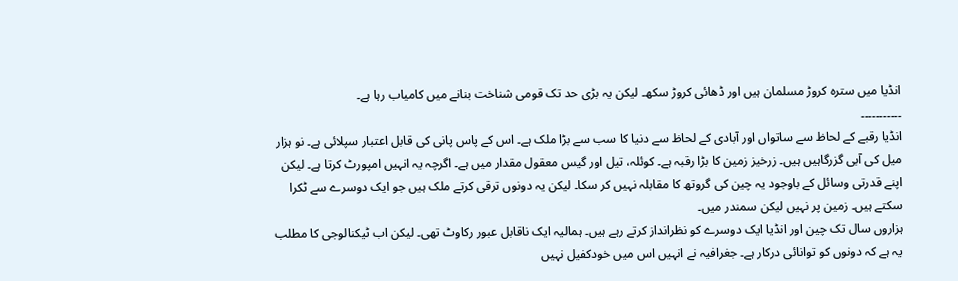انڈیا میں سترہ کروڑ مسلمان ہیں اور ڈھائی کروڑ سکھ۔ لیکن یہ بڑی حد تک قومی شناخت بنانے میں کامیاب رہا ہے۔
۔۔۔۔۔۔۔۔۔۔۔
انڈیا رقبے کے لحاظ سے ساتواں اور آبادی کے لحاظ سے دنیا کا سب سے بڑا ملک ہے۔ اس کے پاس پانی کی قابل اعتبار سپلائی ہے۔ نو ہزار میل کی آبی گزرگاہیں ہیں۔ زرخیز زمین کا بڑا رقبہ ہے۔ کوئلہ، تیل اور گیس معقول مقدار میں ہے۔ اگرچہ یہ انہیں امپورٹ کرتا ہے۔ لیکن اپنے قدرتی وسائل کے باوجود یہ چین کی گروتھ کا مقابلہ نہیں کر سکا۔ لیکن یہ دونوں ترقی کرتے ملک ہیں جو ایک دوسرے سے ٹکرا سکتے ہیں۔ زمین پر نہیں لیکن سمندر میں۔
ہزاروں سال تک چین اور انڈیا ایک دوسرے کو نظرانداز کرتے رہے ہیں۔ ہمالیہ ایک ناقابل عبور رکاوٹ تھی۔ لیکن اب ٹیکنالوجی کا مطلب یہ ہے کہ دونوں کو توانائی درکار ہے۔ جغرافیہ نے انہیں اس میں خودکفیل نہیں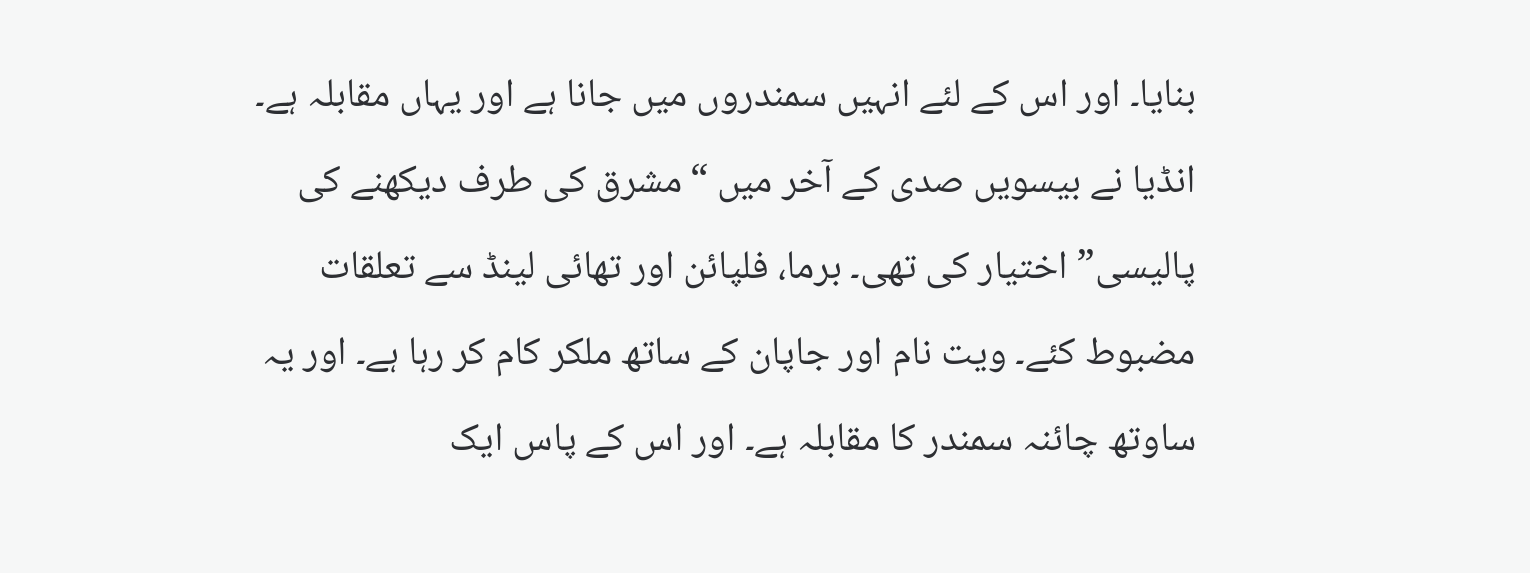بنایا۔ اور اس کے لئے انہیں سمندروں میں جانا ہے اور یہاں مقابلہ ہے۔
انڈیا نے بیسویں صدی کے آخر میں “مشرق کی طرف دیکھنے کی پالیسی” اختیار کی تھی۔ برما، فلپائن اور تھائی لینڈ سے تعلقات مضبوط کئے۔ ویت نام اور جاپان کے ساتھ ملکر کام کر رہا ہے۔ اور یہ ساوتھ چائنہ سمندر کا مقابلہ ہے۔ اور اس کے پاس ایک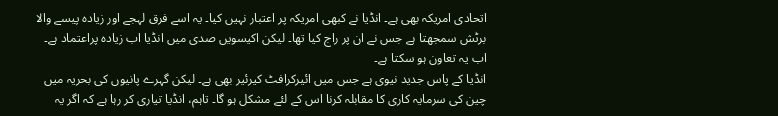اتحادی امریکہ بھی ہے۔ انڈیا نے کبھی امریکہ پر اعتبار نہیں کیا۔ یہ اسے فرق لہجے اور زیادہ پیسے والا برٹش سمجھتا ہے جس نے ان پر راج کیا تھا۔ لیکن اکیسویں صدی میں انڈیا اب زیادہ پراعتماد ہے۔ اب یہ تعاون ہو سکتا ہے۔
انڈیا کے پاس جدید نیوی ہے جس میں ائیرکرافٹ کیرئیر بھی ہے۔ لیکن گہرے پانیوں کی بحریہ میں چین کی سرمایہ کاری کا مقابلہ کرنا اس کے لئے مشکل ہو گا۔ تاہم، انڈیا تیاری کر رہا ہے کہ اگر یہ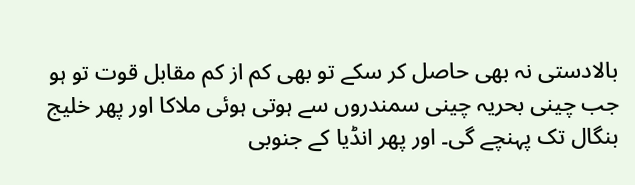بالادستی نہ بھی حاصل کر سکے تو بھی کم از کم مقابل قوت تو ہو جب چینی بحریہ چینی سمندروں سے ہوتی ہوئی ملاکا اور پھر خلیج بنگال تک پہنچے گی۔ اور پھر انڈیا کے جنوبی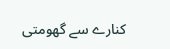کنارے سے گھومتی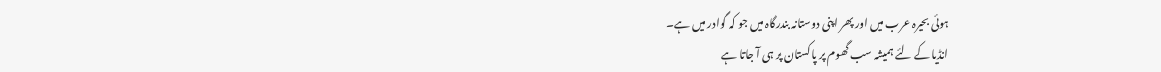ہوئی بحیرہ عرب میں اور پھر اپنی دوستانہ بندرگاہ میں جو کہ گوادر میں ہے۔
انڈیا کے لئے ہمیشہ سب گھوم پر پاکستان پر ہی آ جاتا ہے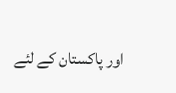اور پاکستان کے لئے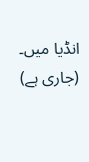انڈیا میں۔
(جاری ہے)